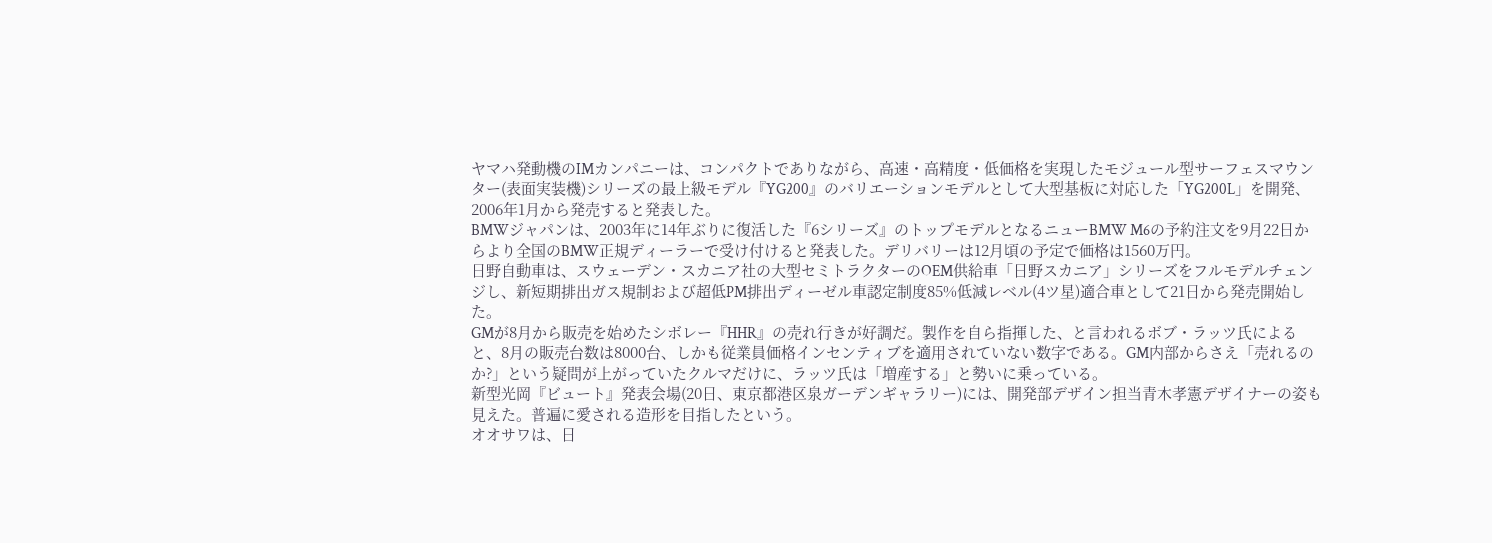ヤマハ発動機のIMカンパニーは、コンパクトでありながら、高速・高精度・低価格を実現したモジュール型サーフェスマウンター(表面実装機)シリーズの最上級モデル『YG200』のバリエーションモデルとして大型基板に対応した「YG200L」を開発、2006年1月から発売すると発表した。
BMWジャパンは、2003年に14年ぶりに復活した『6シリーズ』のトップモデルとなるニューBMW M6の予約注文を9月22日からより全国のBMW正規ディーラーで受け付けると発表した。デリバリーは12月頃の予定で価格は1560万円。
日野自動車は、スウェーデン・スカニア社の大型セミトラクターのOEM供給車「日野スカニア」シリーズをフルモデルチェンジし、新短期排出ガス規制および超低PM排出ディーゼル車認定制度85%低減レベル(4ツ星)適合車として21日から発売開始した。
GMが8月から販売を始めたシボレー『HHR』の売れ行きが好調だ。製作を自ら指揮した、と言われるボブ・ラッツ氏によると、8月の販売台数は8000台、しかも従業員価格インセンティブを適用されていない数字である。GM内部からさえ「売れるのか?」という疑問が上がっていたクルマだけに、ラッツ氏は「増産する」と勢いに乗っている。
新型光岡『ビュート』発表会場(20日、東京都港区泉ガーデンギャラリー)には、開発部デザイン担当青木孝憲デザイナーの姿も見えた。普遍に愛される造形を目指したという。
オオサワは、日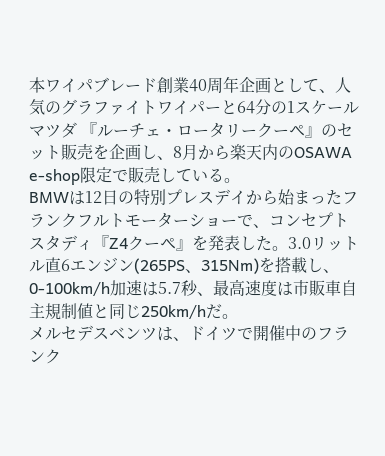本ワイパブレード創業40周年企画として、人気のグラファイトワイパーと64分の1スケールマツダ 『ルーチェ・ロータリークーペ』のセット販売を企画し、8月から楽天内のOSAWA e-shop限定で販売している。
BMWは12日の特別プレスデイから始まったフランクフルトモーターショーで、コンセプトスタディ『Z4クーペ』を発表した。3.0リットル直6エンジン(265PS、315Nm)を搭載し、0-100km/h加速は5.7秒、最高速度は市販車自主規制値と同じ250km/hだ。
メルセデスベンツは、ドイツで開催中のフランク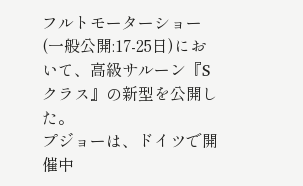フルトモーターショー(一般公開:17-25日)において、高級サルーン『Sクラス』の新型を公開した。
プジョーは、ドイツで開催中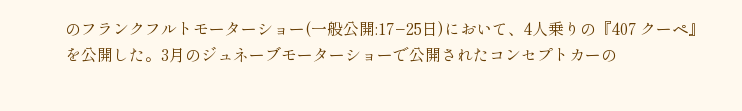のフランクフルトモーターショー(一般公開:17−25日)において、4人乗りの『407 クーペ』を公開した。3月のジュネーブモーターショーで公開されたコンセプトカーの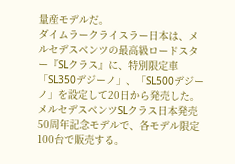量産モデルだ。
ダイムラークライスラー日本は、メルセデスベンツの最高級ロードスター『SLクラス』に、特別限定車「SL350デジーノ」、「SL500デジーノ」を設定して20日から発売した。メルセデスベンツSLクラス日本発売50周年記念モデルで、各モデル限定100台で販売する。